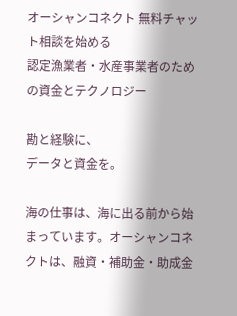オーシャンコネクト 無料チャット相談を始める
認定漁業者・水産事業者のための資金とテクノロジー

勘と経験に、
データと資金を。

海の仕事は、海に出る前から始まっています。オーシャンコネクトは、融資・補助金・助成金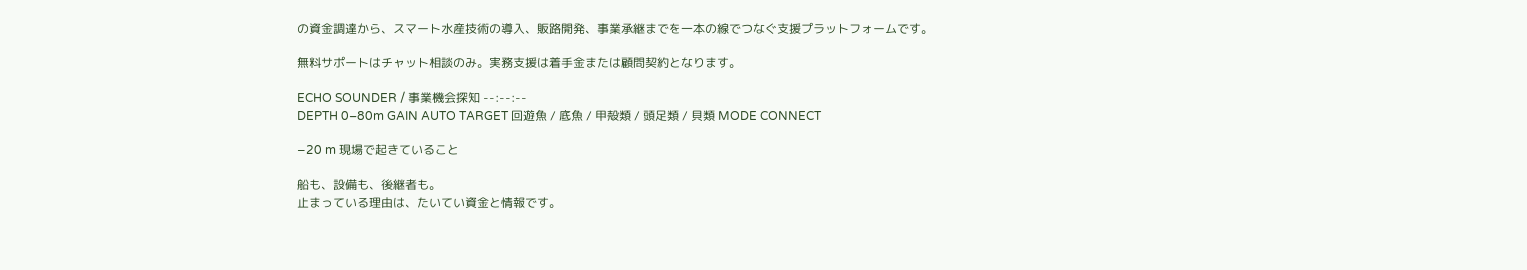の資金調達から、スマート水産技術の導入、販路開発、事業承継までを一本の線でつなぐ支援プラットフォームです。

無料サポートはチャット相談のみ。実務支援は着手金または顧問契約となります。

ECHO SOUNDER / 事業機会探知 --:--:--
DEPTH 0–80m GAIN AUTO TARGET 回遊魚 / 底魚 / 甲殻類 / 頭足類 / 貝類 MODE CONNECT

−20 m 現場で起きていること

船も、設備も、後継者も。
止まっている理由は、たいてい資金と情報です。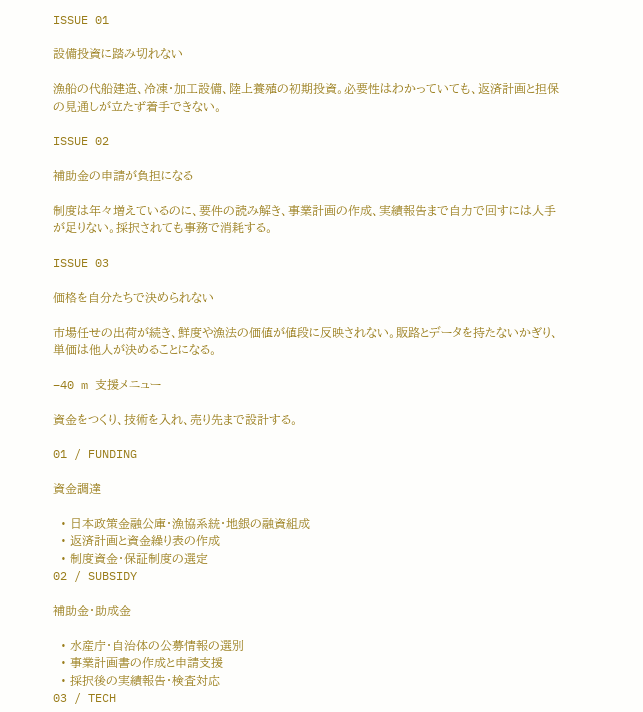ISSUE 01

設備投資に踏み切れない

漁船の代船建造、冷凍・加工設備、陸上養殖の初期投資。必要性はわかっていても、返済計画と担保の見通しが立たず着手できない。

ISSUE 02

補助金の申請が負担になる

制度は年々増えているのに、要件の読み解き、事業計画の作成、実績報告まで自力で回すには人手が足りない。採択されても事務で消耗する。

ISSUE 03

価格を自分たちで決められない

市場任せの出荷が続き、鮮度や漁法の価値が値段に反映されない。販路とデータを持たないかぎり、単価は他人が決めることになる。

−40 m 支援メニュー

資金をつくり、技術を入れ、売り先まで設計する。

01 / FUNDING

資金調達

  • 日本政策金融公庫・漁協系統・地銀の融資組成
  • 返済計画と資金繰り表の作成
  • 制度資金・保証制度の選定
02 / SUBSIDY

補助金・助成金

  • 水産庁・自治体の公募情報の選別
  • 事業計画書の作成と申請支援
  • 採択後の実績報告・検査対応
03 / TECH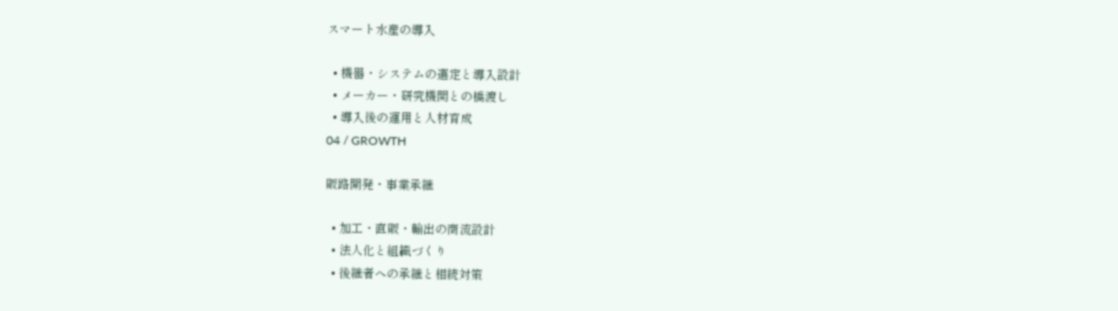スマート水産の導入

  • 機器・システムの選定と導入設計
  • メーカー・研究機関との橋渡し
  • 導入後の運用と人材育成
04 / GROWTH

販路開発・事業承継

  • 加工・直販・輸出の商流設計
  • 法人化と組織づくり
  • 後継者への承継と相続対策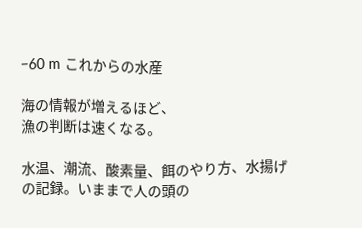−60 m これからの水産

海の情報が増えるほど、
漁の判断は速くなる。

水温、潮流、酸素量、餌のやり方、水揚げの記録。いままで人の頭の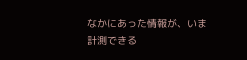なかにあった情報が、いま計測できる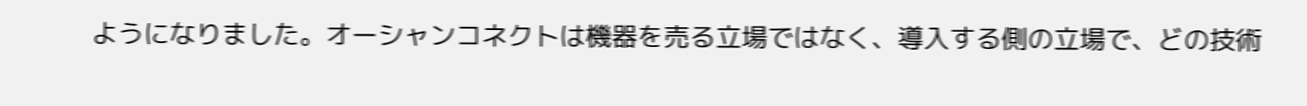ようになりました。オーシャンコネクトは機器を売る立場ではなく、導入する側の立場で、どの技術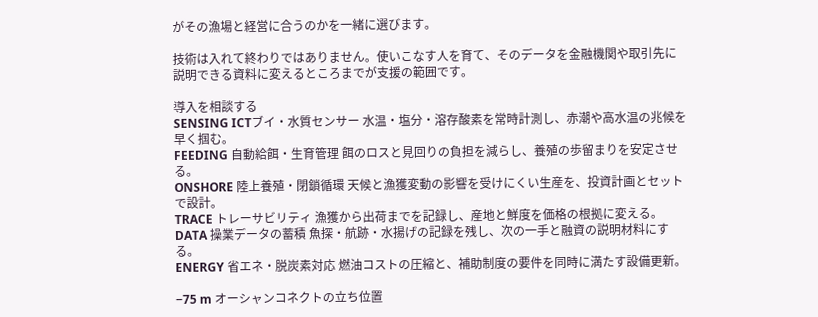がその漁場と経営に合うのかを一緒に選びます。

技術は入れて終わりではありません。使いこなす人を育て、そのデータを金融機関や取引先に説明できる資料に変えるところまでが支援の範囲です。

導入を相談する
SENSING ICTブイ・水質センサー 水温・塩分・溶存酸素を常時計測し、赤潮や高水温の兆候を早く掴む。
FEEDING 自動給餌・生育管理 餌のロスと見回りの負担を減らし、養殖の歩留まりを安定させる。
ONSHORE 陸上養殖・閉鎖循環 天候と漁獲変動の影響を受けにくい生産を、投資計画とセットで設計。
TRACE トレーサビリティ 漁獲から出荷までを記録し、産地と鮮度を価格の根拠に変える。
DATA 操業データの蓄積 魚探・航跡・水揚げの記録を残し、次の一手と融資の説明材料にする。
ENERGY 省エネ・脱炭素対応 燃油コストの圧縮と、補助制度の要件を同時に満たす設備更新。

−75 m オーシャンコネクトの立ち位置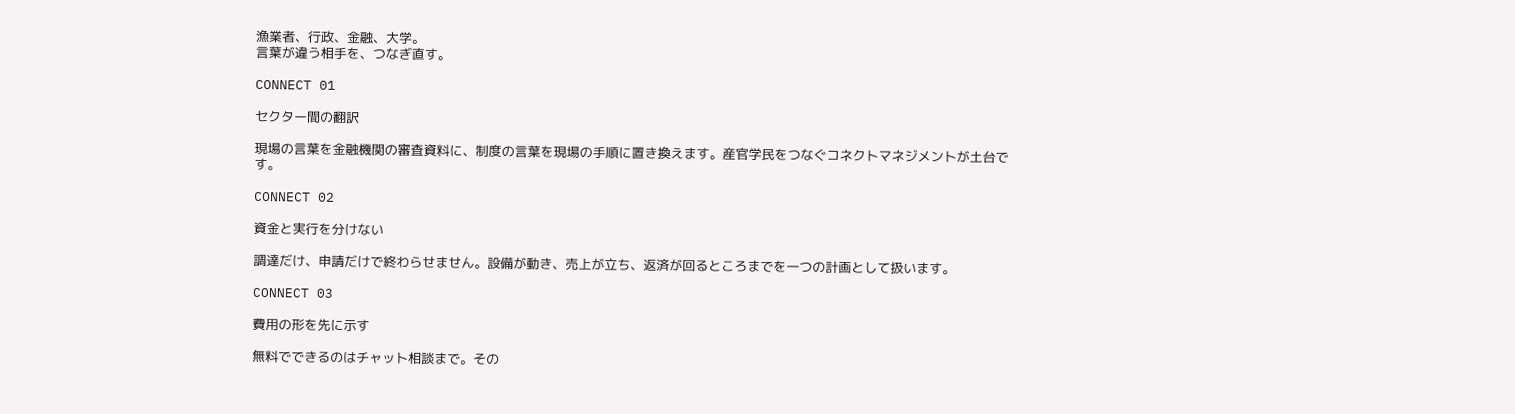漁業者、行政、金融、大学。
言葉が違う相手を、つなぎ直す。

CONNECT 01

セクター間の翻訳

現場の言葉を金融機関の審査資料に、制度の言葉を現場の手順に置き換えます。産官学民をつなぐコネクトマネジメントが土台です。

CONNECT 02

資金と実行を分けない

調達だけ、申請だけで終わらせません。設備が動き、売上が立ち、返済が回るところまでを一つの計画として扱います。

CONNECT 03

費用の形を先に示す

無料でできるのはチャット相談まで。その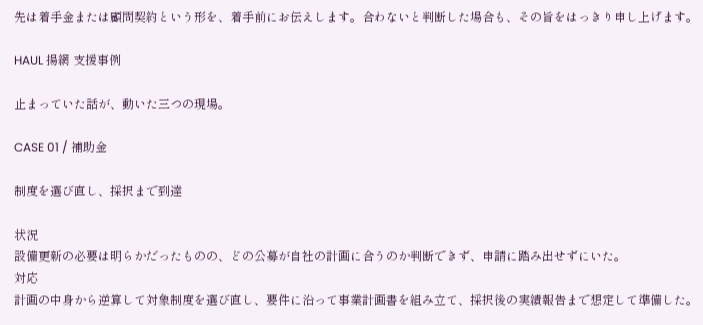先は着手金または顧問契約という形を、着手前にお伝えします。合わないと判断した場合も、その旨をはっきり申し上げます。

HAUL 揚網 支援事例

止まっていた話が、動いた三つの現場。

CASE 01 / 補助金

制度を選び直し、採択まで到達

状況
設備更新の必要は明らかだったものの、どの公募が自社の計画に合うのか判断できず、申請に踏み出せずにいた。
対応
計画の中身から逆算して対象制度を選び直し、要件に沿って事業計画書を組み立て、採択後の実績報告まで想定して準備した。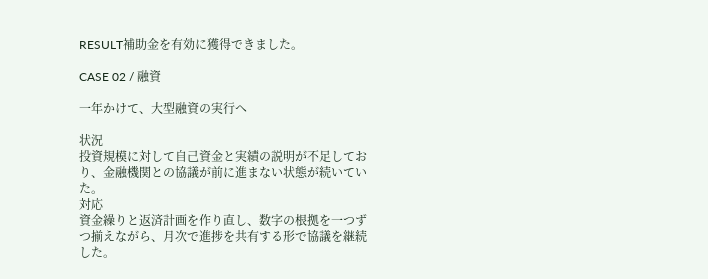RESULT補助金を有効に獲得できました。

CASE 02 / 融資

一年かけて、大型融資の実行へ

状況
投資規模に対して自己資金と実績の説明が不足しており、金融機関との協議が前に進まない状態が続いていた。
対応
資金繰りと返済計画を作り直し、数字の根拠を一つずつ揃えながら、月次で進捗を共有する形で協議を継続した。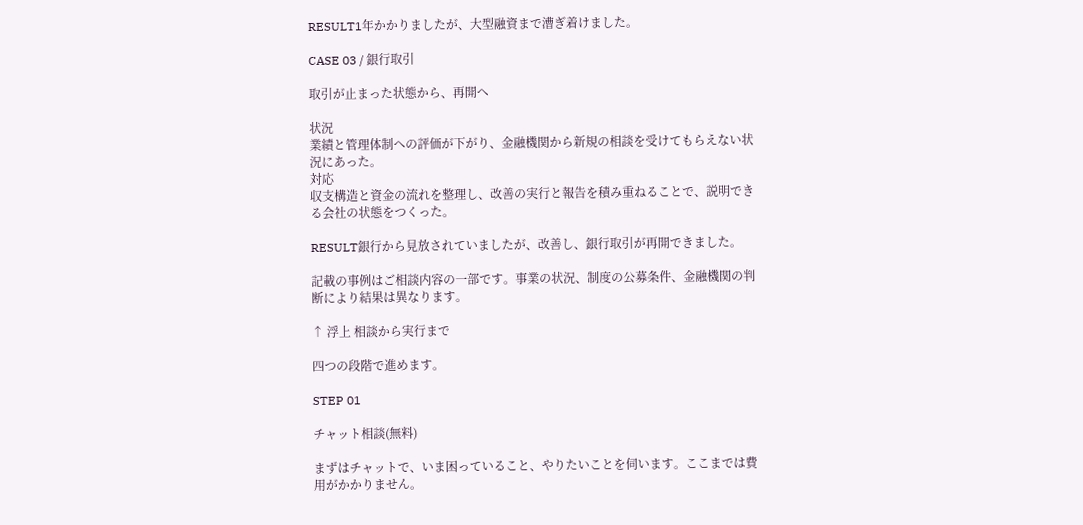RESULT1年かかりましたが、大型融資まで漕ぎ着けました。

CASE 03 / 銀行取引

取引が止まった状態から、再開へ

状況
業績と管理体制への評価が下がり、金融機関から新規の相談を受けてもらえない状況にあった。
対応
収支構造と資金の流れを整理し、改善の実行と報告を積み重ねることで、説明できる会社の状態をつくった。

RESULT銀行から見放されていましたが、改善し、銀行取引が再開できました。

記載の事例はご相談内容の一部です。事業の状況、制度の公募条件、金融機関の判断により結果は異なります。

↑ 浮上 相談から実行まで

四つの段階で進めます。

STEP 01

チャット相談(無料)

まずはチャットで、いま困っていること、やりたいことを伺います。ここまでは費用がかかりません。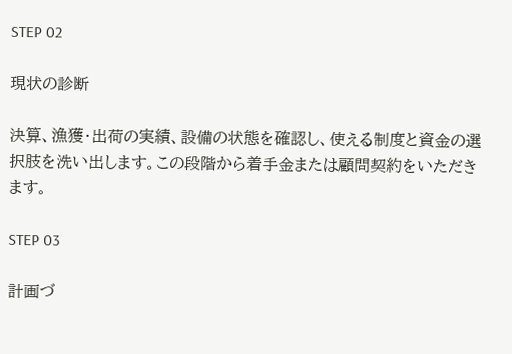STEP 02

現状の診断

決算、漁獲・出荷の実績、設備の状態を確認し、使える制度と資金の選択肢を洗い出します。この段階から着手金または顧問契約をいただきます。

STEP 03

計画づ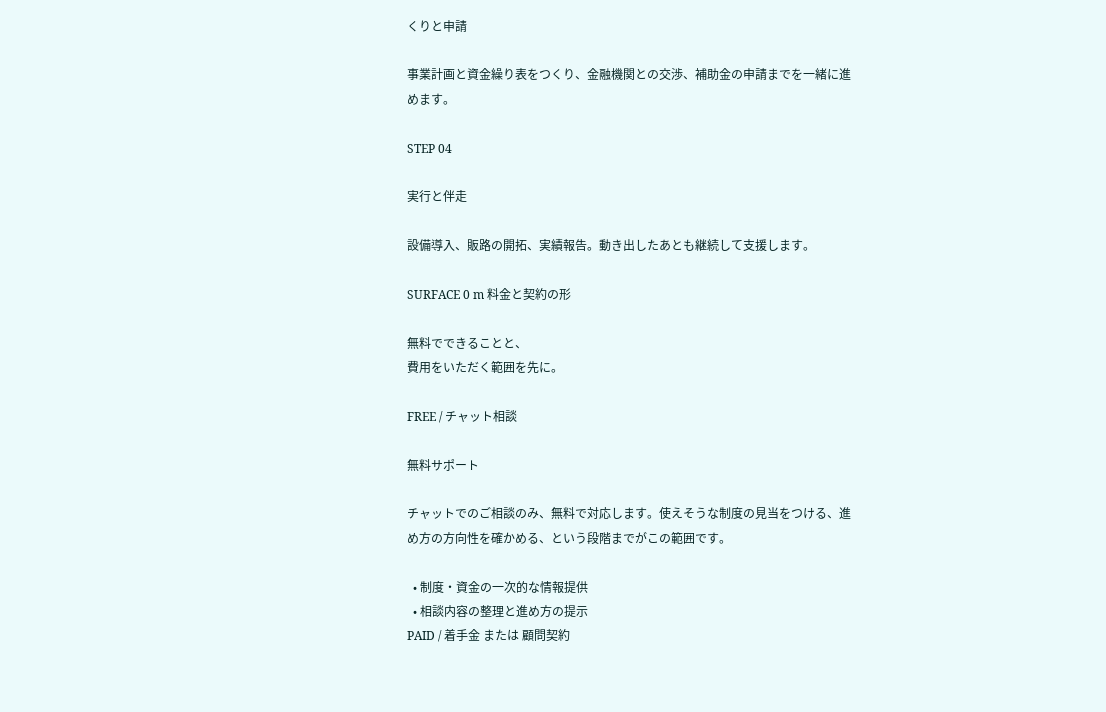くりと申請

事業計画と資金繰り表をつくり、金融機関との交渉、補助金の申請までを一緒に進めます。

STEP 04

実行と伴走

設備導入、販路の開拓、実績報告。動き出したあとも継続して支援します。

SURFACE 0 m 料金と契約の形

無料でできることと、
費用をいただく範囲を先に。

FREE / チャット相談

無料サポート

チャットでのご相談のみ、無料で対応します。使えそうな制度の見当をつける、進め方の方向性を確かめる、という段階までがこの範囲です。

  • 制度・資金の一次的な情報提供
  • 相談内容の整理と進め方の提示
PAID / 着手金 または 顧問契約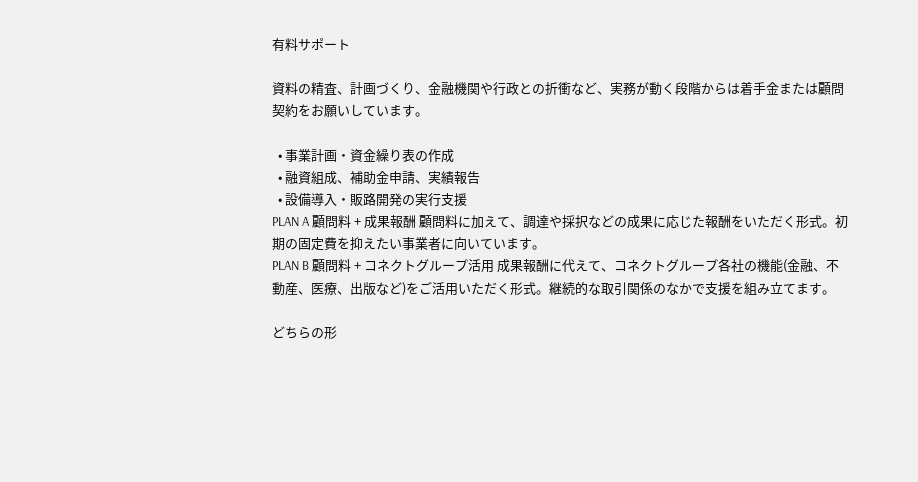有料サポート

資料の精査、計画づくり、金融機関や行政との折衝など、実務が動く段階からは着手金または顧問契約をお願いしています。

  • 事業計画・資金繰り表の作成
  • 融資組成、補助金申請、実績報告
  • 設備導入・販路開発の実行支援
PLAN A 顧問料 + 成果報酬 顧問料に加えて、調達や採択などの成果に応じた報酬をいただく形式。初期の固定費を抑えたい事業者に向いています。
PLAN B 顧問料 + コネクトグループ活用 成果報酬に代えて、コネクトグループ各社の機能(金融、不動産、医療、出版など)をご活用いただく形式。継続的な取引関係のなかで支援を組み立てます。

どちらの形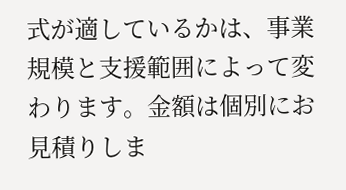式が適しているかは、事業規模と支援範囲によって変わります。金額は個別にお見積りしま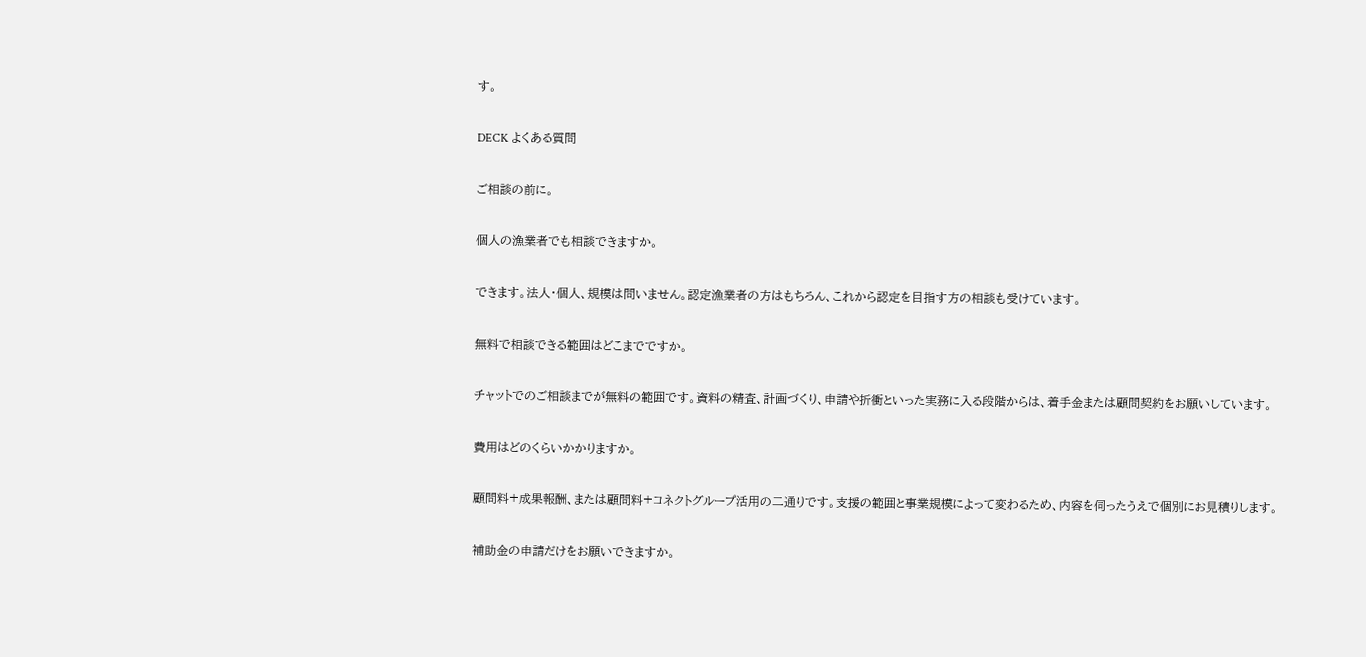す。

DECK よくある質問

ご相談の前に。

個人の漁業者でも相談できますか。

できます。法人・個人、規模は問いません。認定漁業者の方はもちろん、これから認定を目指す方の相談も受けています。

無料で相談できる範囲はどこまでですか。

チャットでのご相談までが無料の範囲です。資料の精査、計画づくり、申請や折衝といった実務に入る段階からは、着手金または顧問契約をお願いしています。

費用はどのくらいかかりますか。

顧問料+成果報酬、または顧問料+コネクトグループ活用の二通りです。支援の範囲と事業規模によって変わるため、内容を伺ったうえで個別にお見積りします。

補助金の申請だけをお願いできますか。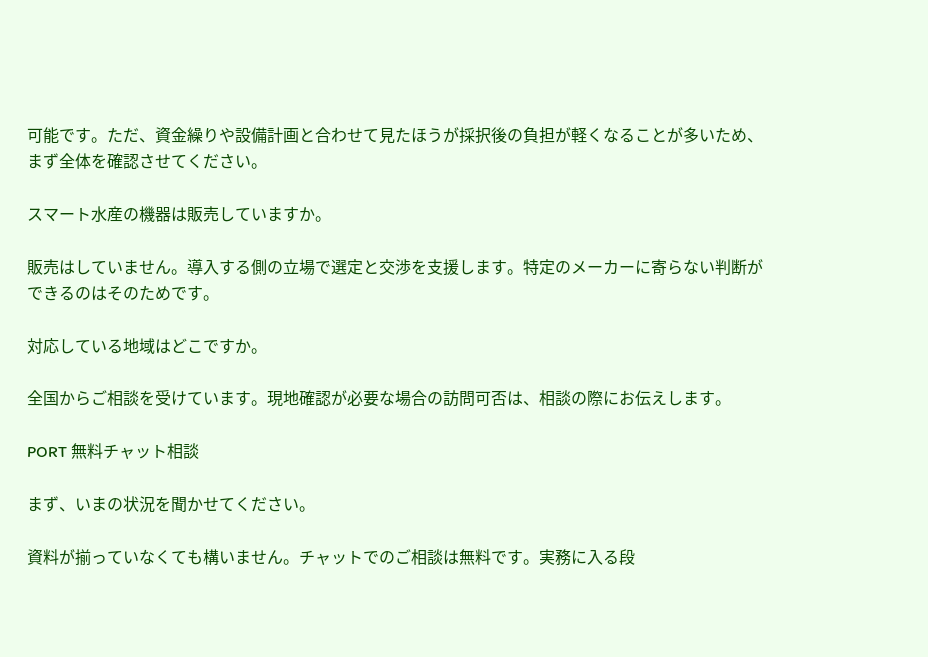可能です。ただ、資金繰りや設備計画と合わせて見たほうが採択後の負担が軽くなることが多いため、まず全体を確認させてください。

スマート水産の機器は販売していますか。

販売はしていません。導入する側の立場で選定と交渉を支援します。特定のメーカーに寄らない判断ができるのはそのためです。

対応している地域はどこですか。

全国からご相談を受けています。現地確認が必要な場合の訪問可否は、相談の際にお伝えします。

PORT 無料チャット相談

まず、いまの状況を聞かせてください。

資料が揃っていなくても構いません。チャットでのご相談は無料です。実務に入る段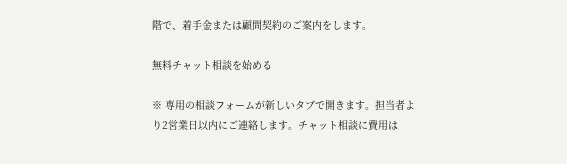階で、着手金または顧問契約のご案内をします。

無料チャット相談を始める

※ 専用の相談フォームが新しいタブで開きます。担当者より2営業日以内にご連絡します。チャット相談に費用は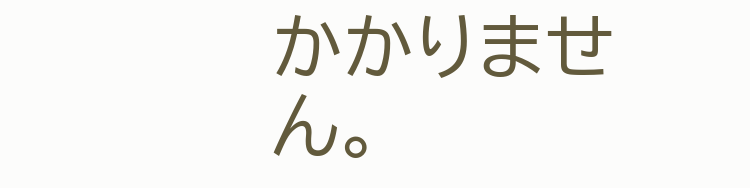かかりません。